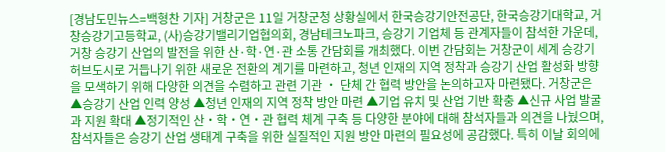[경남도민뉴스=백형찬 기자] 거창군은 11일 거창군청 상황실에서 한국승강기안전공단, 한국승강기대학교, 거창승강기고등학교, (사)승강기밸리기업협의회, 경남테크노파크, 승강기 기업체 등 관계자들이 참석한 가운데, 거창 승강기 산업의 발전을 위한 산·학·연·관 소통 간담회를 개최했다. 이번 간담회는 거창군이 세계 승강기 허브도시로 거듭나기 위한 새로운 전환의 계기를 마련하고, 청년 인재의 지역 정착과 승강기 산업 활성화 방향을 모색하기 위해 다양한 의견을 수렴하고 관련 기관 ‧ 단체 간 협력 방안을 논의하고자 마련됐다. 거창군은 ▲승강기 산업 인력 양성 ▲청년 인재의 지역 정착 방안 마련 ▲기업 유치 및 산업 기반 확충 ▲신규 사업 발굴과 지원 확대 ▲정기적인 산‧학‧연‧관 협력 체계 구축 등 다양한 분야에 대해 참석자들과 의견을 나눴으며, 참석자들은 승강기 산업 생태계 구축을 위한 실질적인 지원 방안 마련의 필요성에 공감했다. 특히 이날 회의에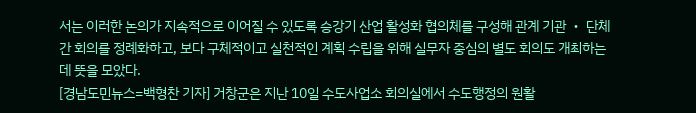서는 이러한 논의가 지속적으로 이어질 수 있도록 승강기 산업 활성화 협의체를 구성해 관계 기관 ‧ 단체 간 회의를 정례화하고, 보다 구체적이고 실천적인 계획 수립을 위해 실무자 중심의 별도 회의도 개최하는 데 뜻을 모았다.
[경남도민뉴스=백형찬 기자] 거창군은 지난 10일 수도사업소 회의실에서 수도행정의 원활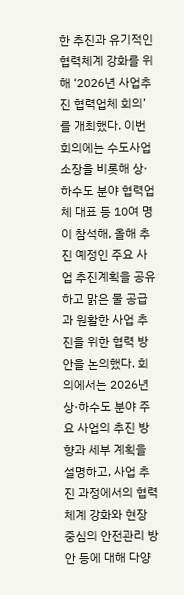한 추진과 유기적인 협력체계 강화를 위해 ‘2026년 사업추진 협력업체 회의’를 개최했다. 이번 회의에는 수도사업소장을 비롯해 상·하수도 분야 협력업체 대표 등 10여 명이 참석해, 올해 추진 예정인 주요 사업 추진계획을 공유하고 맑은 물 공급과 원활한 사업 추진을 위한 협력 방안을 논의했다. 회의에서는 2026년 상·하수도 분야 주요 사업의 추진 방향과 세부 계획을 설명하고, 사업 추진 과정에서의 협력체계 강화와 현장 중심의 안전관리 방안 등에 대해 다양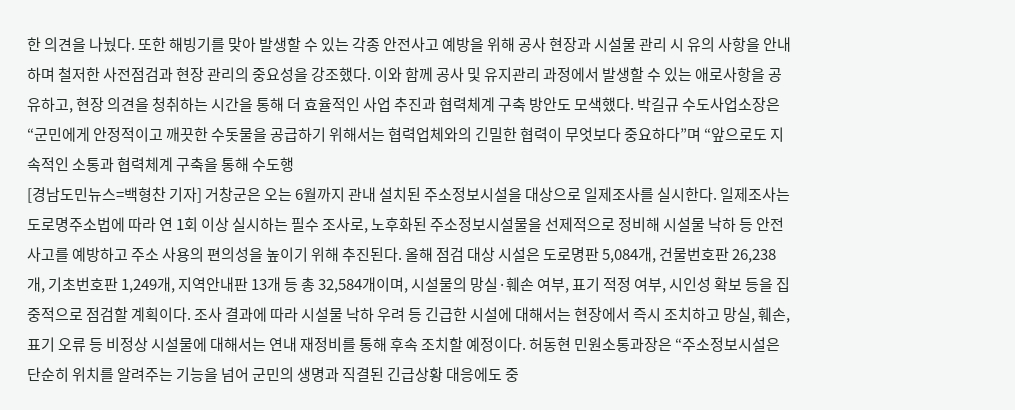한 의견을 나눴다. 또한 해빙기를 맞아 발생할 수 있는 각종 안전사고 예방을 위해 공사 현장과 시설물 관리 시 유의 사항을 안내하며 철저한 사전점검과 현장 관리의 중요성을 강조했다. 이와 함께 공사 및 유지관리 과정에서 발생할 수 있는 애로사항을 공유하고, 현장 의견을 청취하는 시간을 통해 더 효율적인 사업 추진과 협력체계 구축 방안도 모색했다. 박길규 수도사업소장은 “군민에게 안정적이고 깨끗한 수돗물을 공급하기 위해서는 협력업체와의 긴밀한 협력이 무엇보다 중요하다”며 “앞으로도 지속적인 소통과 협력체계 구축을 통해 수도행
[경남도민뉴스=백형찬 기자] 거창군은 오는 6월까지 관내 설치된 주소정보시설을 대상으로 일제조사를 실시한다. 일제조사는 도로명주소법에 따라 연 1회 이상 실시하는 필수 조사로, 노후화된 주소정보시설물을 선제적으로 정비해 시설물 낙하 등 안전사고를 예방하고 주소 사용의 편의성을 높이기 위해 추진된다. 올해 점검 대상 시설은 도로명판 5,084개, 건물번호판 26,238개, 기초번호판 1,249개, 지역안내판 13개 등 총 32,584개이며, 시설물의 망실·훼손 여부, 표기 적정 여부, 시인성 확보 등을 집중적으로 점검할 계획이다. 조사 결과에 따라 시설물 낙하 우려 등 긴급한 시설에 대해서는 현장에서 즉시 조치하고 망실, 훼손, 표기 오류 등 비정상 시설물에 대해서는 연내 재정비를 통해 후속 조치할 예정이다. 허동현 민원소통과장은 “주소정보시설은 단순히 위치를 알려주는 기능을 넘어 군민의 생명과 직결된 긴급상황 대응에도 중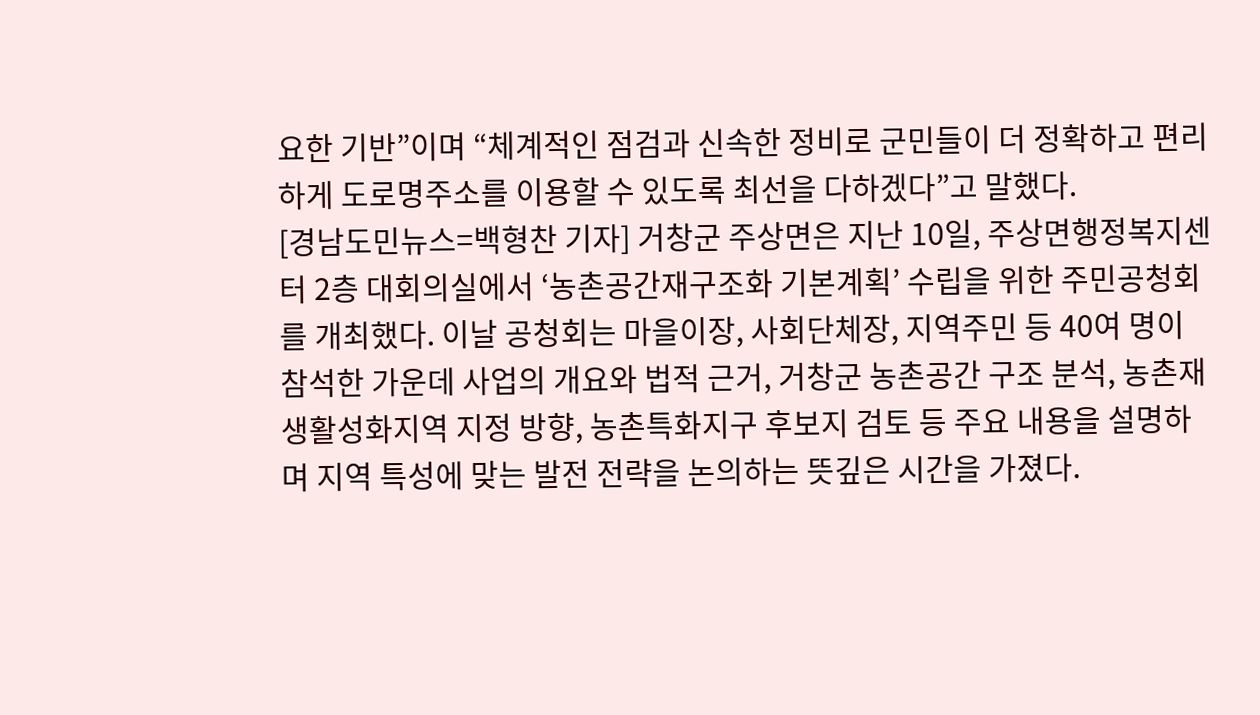요한 기반”이며 “체계적인 점검과 신속한 정비로 군민들이 더 정확하고 편리하게 도로명주소를 이용할 수 있도록 최선을 다하겠다”고 말했다.
[경남도민뉴스=백형찬 기자] 거창군 주상면은 지난 10일, 주상면행정복지센터 2층 대회의실에서 ‘농촌공간재구조화 기본계획’ 수립을 위한 주민공청회를 개최했다. 이날 공청회는 마을이장, 사회단체장, 지역주민 등 40여 명이 참석한 가운데 사업의 개요와 법적 근거, 거창군 농촌공간 구조 분석, 농촌재생활성화지역 지정 방향, 농촌특화지구 후보지 검토 등 주요 내용을 설명하며 지역 특성에 맞는 발전 전략을 논의하는 뜻깊은 시간을 가졌다.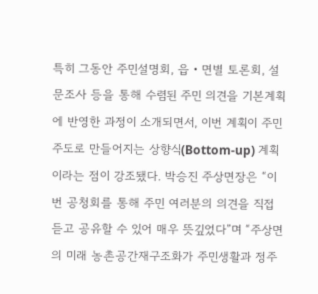특히 그동안 주민설명회, 읍‧면별 토론회, 설문조사 등을 통해 수렴된 주민 의견을 기본계획에 반영한 과정이 소개되면서, 이번 계획이 주민주도로 만들어지는 상향식(Bottom-up) 계획이라는 점이 강조됐다. 박승진 주상면장은 “이번 공청회를 통해 주민 여러분의 의견을 직접 듣고 공유할 수 있어 매우 뜻깊었다”며 “주상면의 미래 농촌공간재구조화가 주민생활과 정주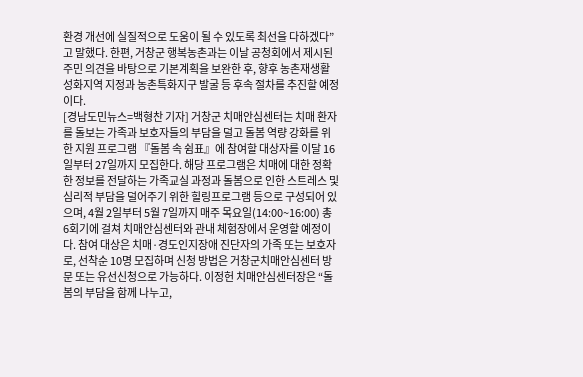환경 개선에 실질적으로 도움이 될 수 있도록 최선을 다하겠다”고 말했다. 한편, 거창군 행복농촌과는 이날 공청회에서 제시된 주민 의견을 바탕으로 기본계획을 보완한 후, 향후 농촌재생활성화지역 지정과 농촌특화지구 발굴 등 후속 절차를 추진할 예정이다.
[경남도민뉴스=백형찬 기자] 거창군 치매안심센터는 치매 환자를 돌보는 가족과 보호자들의 부담을 덜고 돌봄 역량 강화를 위한 지원 프로그램 『돌봄 속 쉼표』에 참여할 대상자를 이달 16일부터 27일까지 모집한다. 해당 프로그램은 치매에 대한 정확한 정보를 전달하는 가족교실 과정과 돌봄으로 인한 스트레스 및 심리적 부담을 덜어주기 위한 힐링프로그램 등으로 구성되어 있으며, 4월 2일부터 5월 7일까지 매주 목요일(14:00~16:00) 총 6회기에 걸쳐 치매안심센터와 관내 체험장에서 운영할 예정이다. 참여 대상은 치매·경도인지장애 진단자의 가족 또는 보호자로, 선착순 10명 모집하며 신청 방법은 거창군치매안심센터 방문 또는 유선신청으로 가능하다. 이정헌 치매안심센터장은 “돌봄의 부담을 함께 나누고,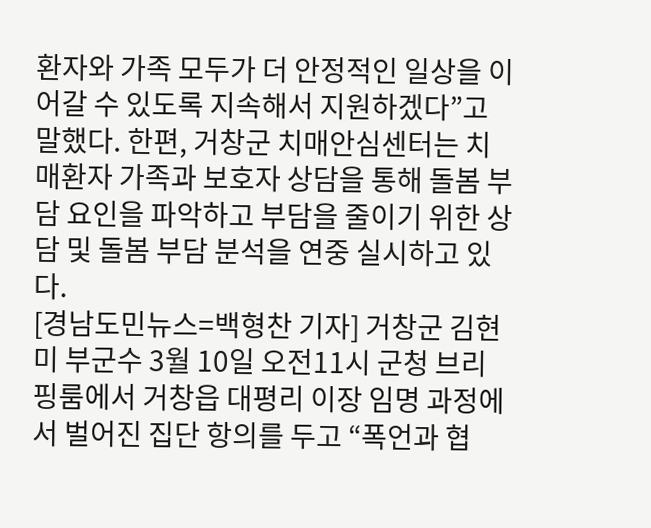환자와 가족 모두가 더 안정적인 일상을 이어갈 수 있도록 지속해서 지원하겠다”고 말했다. 한편, 거창군 치매안심센터는 치매환자 가족과 보호자 상담을 통해 돌봄 부담 요인을 파악하고 부담을 줄이기 위한 상담 및 돌봄 부담 분석을 연중 실시하고 있다.
[경남도민뉴스=백형찬 기자] 거창군 김현미 부군수 3월 10일 오전11시 군청 브리핑룸에서 거창읍 대평리 이장 임명 과정에서 벌어진 집단 항의를 두고 “폭언과 협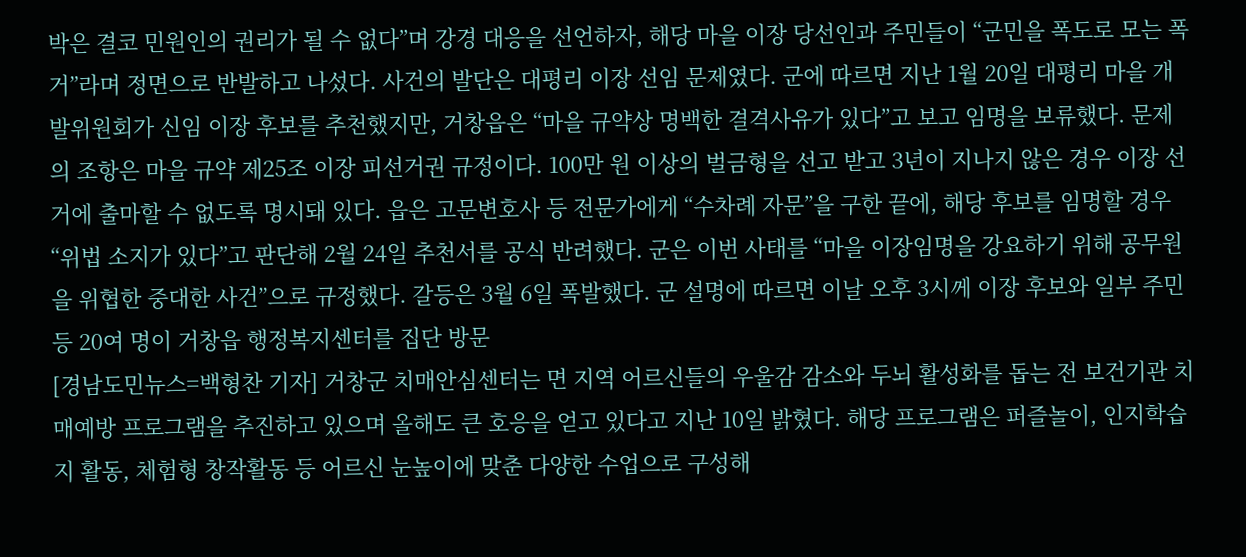박은 결코 민원인의 권리가 될 수 없다”며 강경 대응을 선언하자, 해당 마을 이장 당선인과 주민들이 “군민을 폭도로 모는 폭거”라며 정면으로 반발하고 나섰다. 사건의 발단은 대평리 이장 선임 문제였다. 군에 따르면 지난 1월 20일 대평리 마을 개발위원회가 신임 이장 후보를 추천했지만, 거창읍은 “마을 규약상 명백한 결격사유가 있다”고 보고 임명을 보류했다. 문제의 조항은 마을 규약 제25조 이장 피선거권 규정이다. 100만 원 이상의 벌금형을 선고 받고 3년이 지나지 않은 경우 이장 선거에 출마할 수 없도록 명시돼 있다. 읍은 고문변호사 등 전문가에게 “수차례 자문”을 구한 끝에, 해당 후보를 임명할 경우 “위법 소지가 있다”고 판단해 2월 24일 추천서를 공식 반려했다. 군은 이번 사태를 “마을 이장임명을 강요하기 위해 공무원을 위협한 중대한 사건”으로 규정했다. 갈등은 3월 6일 폭발했다. 군 설명에 따르면 이날 오후 3시께 이장 후보와 일부 주민 등 20여 명이 거창읍 행정복지센터를 집단 방문
[경남도민뉴스=백형찬 기자] 거창군 치매안심센터는 면 지역 어르신들의 우울감 감소와 두뇌 활성화를 돕는 전 보건기관 치매예방 프로그램을 추진하고 있으며 올해도 큰 호응을 얻고 있다고 지난 10일 밝혔다. 해당 프로그램은 퍼즐놀이, 인지학습지 활동, 체험형 창작활동 등 어르신 눈높이에 맞춘 다양한 수업으로 구성해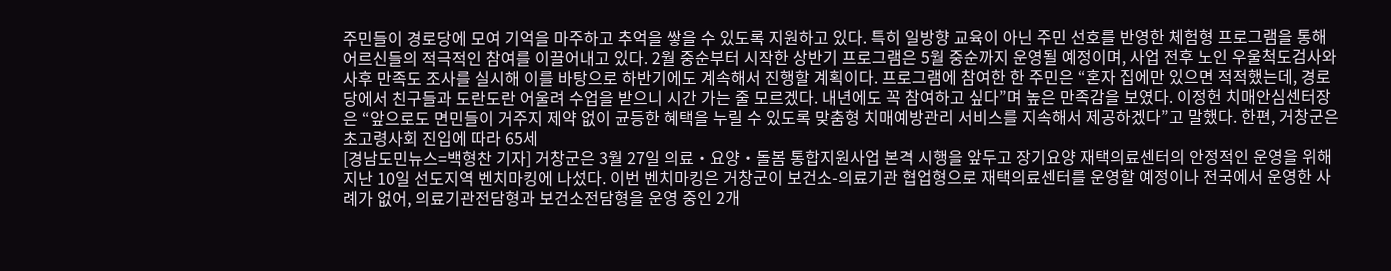주민들이 경로당에 모여 기억을 마주하고 추억을 쌓을 수 있도록 지원하고 있다. 특히 일방향 교육이 아닌 주민 선호를 반영한 체험형 프로그램을 통해 어르신들의 적극적인 참여를 이끌어내고 있다. 2월 중순부터 시작한 상반기 프로그램은 5월 중순까지 운영될 예정이며, 사업 전후 노인 우울척도검사와 사후 만족도 조사를 실시해 이를 바탕으로 하반기에도 계속해서 진행할 계획이다. 프로그램에 참여한 한 주민은 “혼자 집에만 있으면 적적했는데, 경로당에서 친구들과 도란도란 어울려 수업을 받으니 시간 가는 줄 모르겠다. 내년에도 꼭 참여하고 싶다”며 높은 만족감을 보였다. 이정헌 치매안심센터장은 “앞으로도 면민들이 거주지 제약 없이 균등한 혜택을 누릴 수 있도록 맞춤형 치매예방관리 서비스를 지속해서 제공하겠다”고 말했다. 한편, 거창군은 초고령사회 진입에 따라 65세
[경남도민뉴스=백형찬 기자] 거창군은 3월 27일 의료‧요양‧돌봄 통합지원사업 본격 시행을 앞두고 장기요양 재택의료센터의 안정적인 운영을 위해 지난 10일 선도지역 벤치마킹에 나섰다. 이번 벤치마킹은 거창군이 보건소-의료기관 협업형으로 재택의료센터를 운영할 예정이나 전국에서 운영한 사례가 없어, 의료기관전담형과 보건소전담형을 운영 중인 2개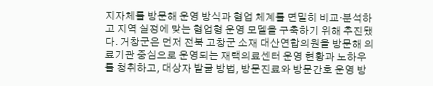지자체를 방문해 운영 방식과 협업 체계를 면밀히 비교‧분석하고 지역 실정에 맞는 협업형 운영 모델을 구축하기 위해 추진됐다. 거창군은 먼저 전북 고창군 소재 대산연합의원을 방문해 의료기관 중심으로 운영되는 재택의료센터 운영 현황과 노하우를 청취하고, 대상자 발굴 방법, 방문진료와 방문간호 운영 방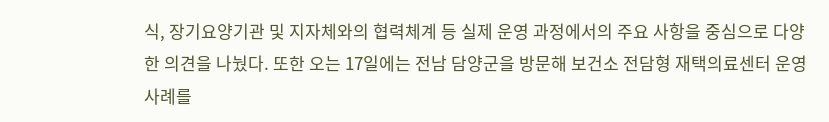식, 장기요양기관 및 지자체와의 협력체계 등 실제 운영 과정에서의 주요 사항을 중심으로 다양한 의견을 나눴다. 또한 오는 17일에는 전남 담양군을 방문해 보건소 전담형 재택의료센터 운영 사례를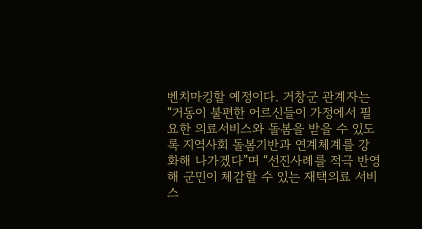벤치마킹할 예정이다. 거창군 관계자는 “거동이 불편한 어르신들이 가정에서 필요한 의료서비스와 돌봄을 받을 수 있도록 지역사회 돌봄기반과 연계체계를 강화해 나가겠다”며 “선진사례를 적극 반영해 군민이 체감할 수 있는 재택의료 서비스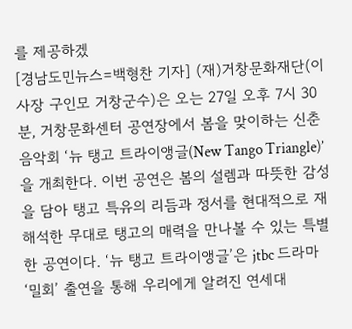를 제공하겠
[경남도민뉴스=백형찬 기자] (재)거창문화재단(이사장 구인모 거창군수)은 오는 27일 오후 7시 30분, 거창문화센터 공연장에서 봄을 맞이하는 신춘음악회 ‘뉴 탱고 트라이앵글(New Tango Triangle)’을 개최한다. 이번 공연은 봄의 설렘과 따뜻한 감성을 담아 탱고 특유의 리듬과 정서를 현대적으로 재해석한 무대로 탱고의 매력을 만나볼 수 있는 특별한 공연이다. ‘뉴 탱고 트라이앵글’은 jtbc 드라마 ‘밀회’ 출연을 통해 우리에게 알려진 연세대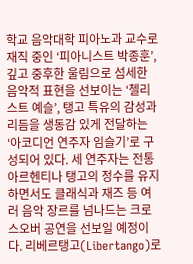학교 음악대학 피아노과 교수로 재직 중인 ‘피아니스트 박종훈’, 깊고 중후한 울림으로 섬세한 음악적 표현을 선보이는 ‘첼리스트 예슬’, 탱고 특유의 감성과 리듬을 생동감 있게 전달하는 ‘아코디언 연주자 임슬기’로 구성되어 있다. 세 연주자는 전통 아르헨티나 탱고의 정수를 유지하면서도 클래식과 재즈 등 여러 음악 장르를 넘나드는 크로스오버 공연을 선보일 예정이다. 리베르탱고(Libertango)로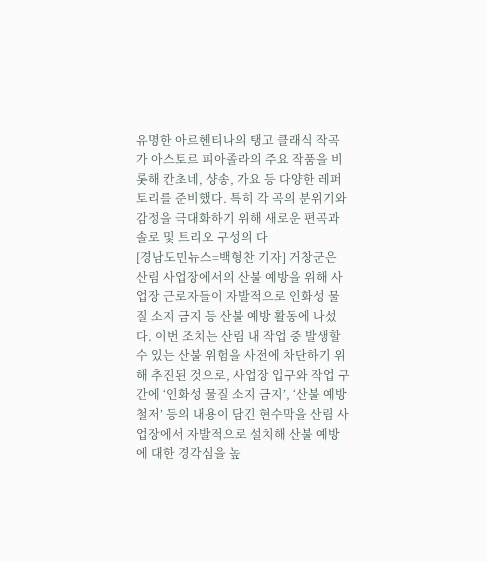유명한 아르헨티나의 탱고 클래식 작곡가 아스토르 피아졸라의 주요 작품을 비롯해 칸초네, 샹송, 가요 등 다양한 레퍼토리를 준비했다. 특히 각 곡의 분위기와 감정을 극대화하기 위해 새로운 편곡과 솔로 및 트리오 구성의 다
[경남도민뉴스=백형찬 기자] 거창군은 산림 사업장에서의 산불 예방을 위해 사업장 근로자들이 자발적으로 인화성 물질 소지 금지 등 산불 예방 활동에 나섰다. 이번 조치는 산림 내 작업 중 발생할 수 있는 산불 위험을 사전에 차단하기 위해 추진된 것으로, 사업장 입구와 작업 구간에 ‘인화성 물질 소지 금지’, ‘산불 예방 철저’ 등의 내용이 담긴 현수막을 산림 사업장에서 자발적으로 설치해 산불 예방에 대한 경각심을 높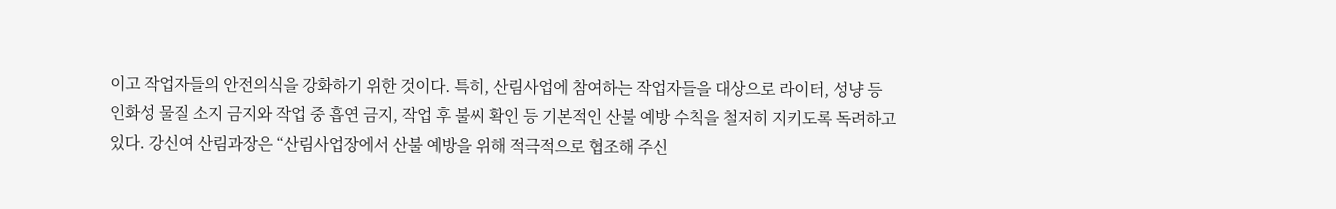이고 작업자들의 안전의식을 강화하기 위한 것이다. 특히, 산림사업에 참여하는 작업자들을 대상으로 라이터, 성냥 등 인화성 물질 소지 금지와 작업 중 흡연 금지, 작업 후 불씨 확인 등 기본적인 산불 예방 수칙을 철저히 지키도록 독려하고 있다. 강신여 산림과장은 “산림사업장에서 산불 예방을 위해 적극적으로 협조해 주신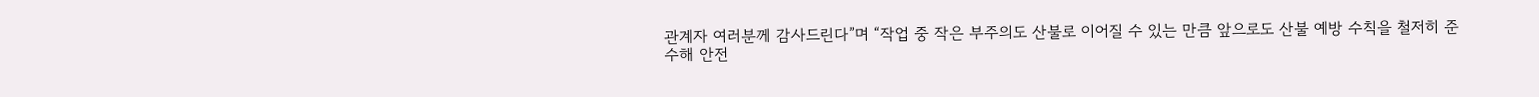관계자 여러분께 감사드린다”며 “작업 중 작은 부주의도 산불로 이어질 수 있는 만큼 앞으로도 산불 예방 수칙을 철저히 준수해 안전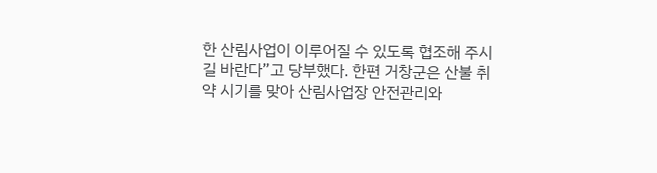한 산림사업이 이루어질 수 있도록 협조해 주시길 바란다”고 당부했다. 한편 거창군은 산불 취약 시기를 맞아 산림사업장 안전관리와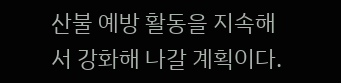산불 예방 활동을 지속해서 강화해 나갈 계획이다.